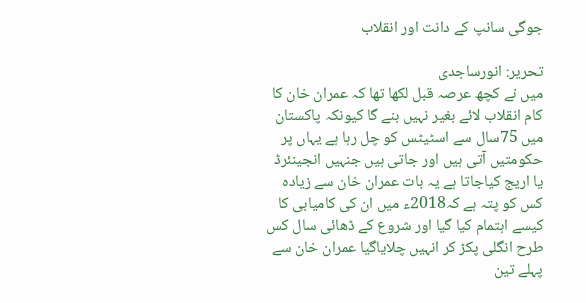جوگی سانپ کے دانت اور انقلاب

تحریر: انورساجدی
میں نے کچھ عرصہ قبل لکھا تھا کہ عمران خان کا کام انقلاب لائے بغیر نہیں بنے گا کیونکہ پاکستان میں 75سال سے اسٹیٹس کو چل رہا ہے یہاں پر حکومتیں آتی ہیں اور جاتی ہیں جنہیں انجینئرڈ یا اریج کیاجاتا ہے یہ بات عمران خان سے زیادہ کس کو پتہ ہے کہ2018ء میں ان کی کامیابی کا کیسے اہتمام کیا گیا اور شروع کے ڈھائی سال کس طرح انگلی پکڑ کر انہیں چلایاگیا عمران خان سے پہلے تین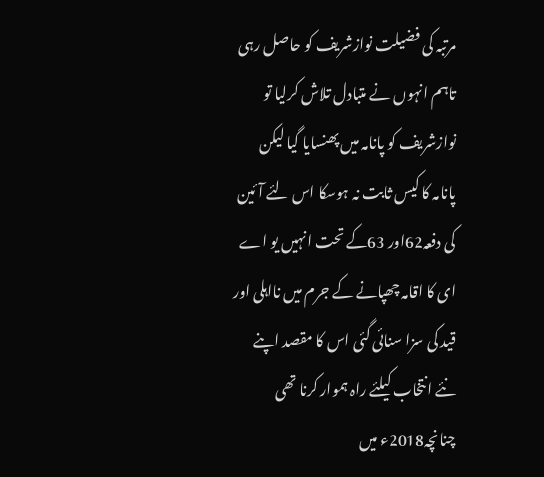مرتبہ کی فضیلت نوازشریف کو حاصل رہی تاہم انہوں نے متبادل تلاش کرلیا تو نوازشریف کو پانامہ میں پھنسایا گیا لیکن پانامہ کا کیس ثابت نہ ہوسکا اس لئے آئین کی دفعہ62اور 63کے تحت انہیں یو اے ای کا اقامہ چھپانے کے جرم میں نااہلی اور قید کی سزا سنائی گئی اس کا مقصد اپنے نئے انتخاب کیلئے راہ ہموار کرنا تھی چنانچہ2018ء میں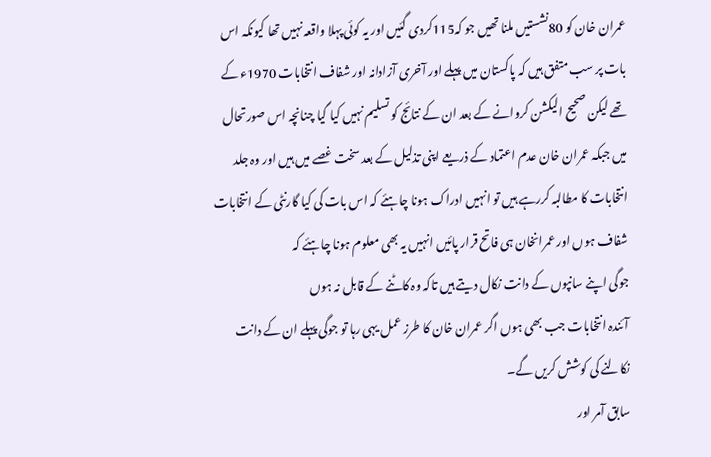عمران خان کو 80نشستیں ملنا تھیں جو کہ115کردی گئیں اور یہ کوئی پہلا واقعہ نہیں تھا کیونکہ اس بات پر سب متفق ہیں کہ پاکستان میں پہلے اور آخری آزادانہ اور شفاف انتخابات 1970ء کے تھے لیکن صحیح الیکشن کروانے کے بعد ان کے نتائج کو تسلیم نہیں کیا گیا چنانچہ اس صورتحال میں جبکہ عمران خان عدم اعتماد کے ذریعے اپنی تذلیل کے بعد سخت غصے میں ہیں اور وہ جلد انتخابات کا مطالبہ کررہے ہیں تو انہیں ادراک ہونا چاہئے کہ اس بات کی کیا گارنٹی کے انتخابات شفاف ہوں اور عمرانخان ہی فاتح قرار پائیں انہیں یہ بھی معلوم ہونا چاہئے کہ
جوگی اپنے سانپوں کے دانت نکال دیتے ہیں تاکہ وہ کاٹنے کے قابل نہ ہوں
آئندہ انتخابات جب بھی ہوں اگر عمران خان کا طرز عمل یہی رہا تو جوگی پہلے ان کے دانت نکالنے کی کوشش کریں گے۔
سابق آمر اور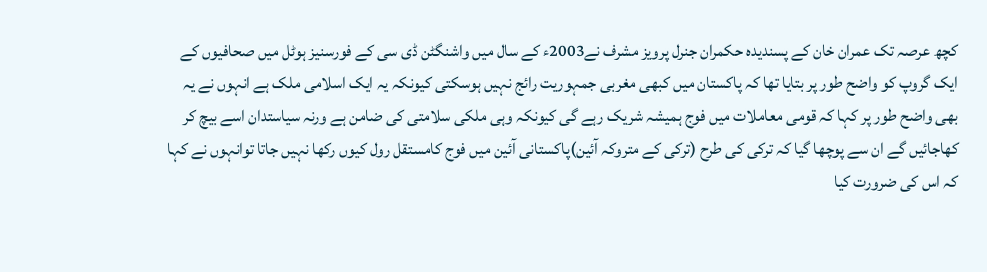کچھ عرصہ تک عمران خان کے پسندیدہ حکمران جنرل پرویز مشرف نے2003ء کے سال میں واشنگٹن ڈی سی کے فورسنیز ہوٹل میں صحافیوں کے ایک گروپ کو واضح طور پر بتایا تھا کہ پاکستان میں کبھی مغربی جمہوریت رائج نہیں ہوسکتی کیونکہ یہ ایک اسلامی ملک ہے انہوں نے یہ بھی واضح طور پر کہا کہ قومی معاملات میں فوج ہمیشہ شریک رہے گی کیونکہ وہی ملکی سلامتی کی ضامن ہے ورنہ سیاستدان اسے بیچ کر کھاجائیں گے ان سے پوچھا گیا کہ ترکی کی طرح (ترکی کے متروکہ آئین)پاکستانی آئین میں فوج کامستقل رول کیوں رکھا نہیں جاتا توانہوں نے کہا کہ اس کی ضرورت کیا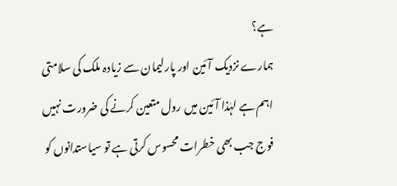ہے؟
ہمارے نزدیک آئین اور پارلیمان سے زیادہ ملک کی سلامتی اہم ہے لہٰذا آئین میں رول متعین کرنے کی ضرورت نہیں فوج جب بھی خطرات محسوس کرتی ہے تو سیاستدانوں کو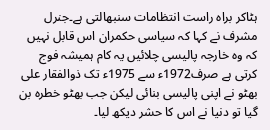ہٹاکر براہ راست انتظامات سنبھالتی ہے۔جنرل مشرف نے کہا کہ سیاسی حکمران اس قابل نہیں کہ وہ خارجہ پالیسی چلائیں یہ کام ہمیشہ فوج کرتی ہے صرف1972ء سے 1975ء تک ذوالفقار علی بھٹو نے اپنی پالیسی بنائی لیکن جب بھٹو خطرہ بن گیا تو دنیا نے اس کا حشر دیکھ لیا۔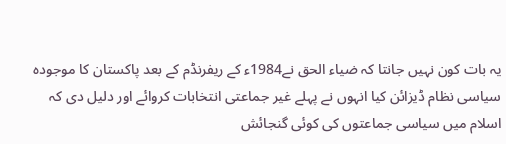یہ بات کون نہیں جانتا کہ ضیاء الحق نے1984ء کے ریفرنڈم کے بعد پاکستان کا موجودہ سیاسی نظام ڈیزائن کیا انہوں نے پہلے غیر جماعتی انتخابات کروائے اور دلیل دی کہ اسلام میں سیاسی جماعتوں کی کوئی گنجائش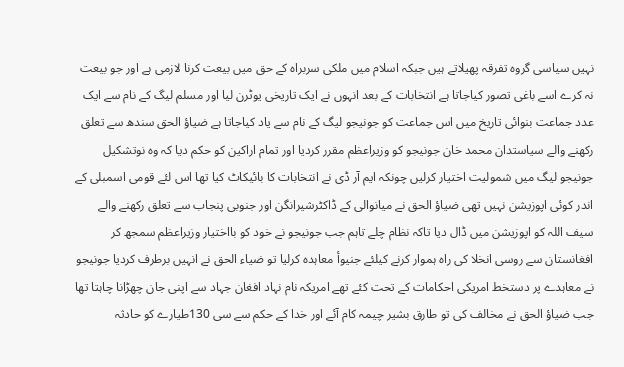نہیں سیاسی گروہ تفرقہ پھیلاتے ہیں جبکہ اسلام میں ملکی سربراہ کے حق میں بیعت کرنا لازمی ہے اور جو بیعت نہ کرے اسے باغی تصور کیاجاتا ہے انتخابات کے بعد انہوں نے ایک تاریخی یوٹرن لیا اور مسلم لیگ کے نام سے ایک عدد جماعت بنوائی تاریخ میں اس جماعت کو جونیجو لیگ کے نام سے یاد کیاجاتا ہے ضیاؤ الحق سندھ سے تعلق رکھنے والے سیاستدان محمد خان جونیجو کو وزیراعظم مقرر کردیا اور تمام اراکین کو حکم دیا کہ وہ نوتشکیل جونیجو لیگ میں شمولیت اختیار کرلیں چونکہ ایم آر ڈی نے انتخابات کا بائیکاٹ کیا تھا اس لئے قومی اسمبلی کے اندر کوئی اپوزیشن نہیں تھی ضیاؤ الحق نے میانوالی کے ڈاکٹرشیرانگن اور جنوبی پنجاب سے تعلق رکھنے والے سیف اللہ کو اپوزیشن میں ڈال دیا تاکہ نظام چلے تاہم جب جونیجو نے خود کو بااختیار وزیراعظم سمجھ کر افغانستان سے روسی انخلا کی راہ ہموار کرنے کیلئے جنیوأ معاہدہ کرلیا تو ضیاء الحق نے انہیں برطرف کردیا جونیجو نے معاہدے پر دستخط امریکی احکامات کے تحت کئے تھے امریکہ نام نہاد افغان جہاد سے اپنی جان چھڑانا چاہتا تھا جب ضیاؤ الحق نے مخالف کی تو طارق بشیر چیمہ کام آئے اور خدا کے حکم سے سی 130طیارے کو حادثہ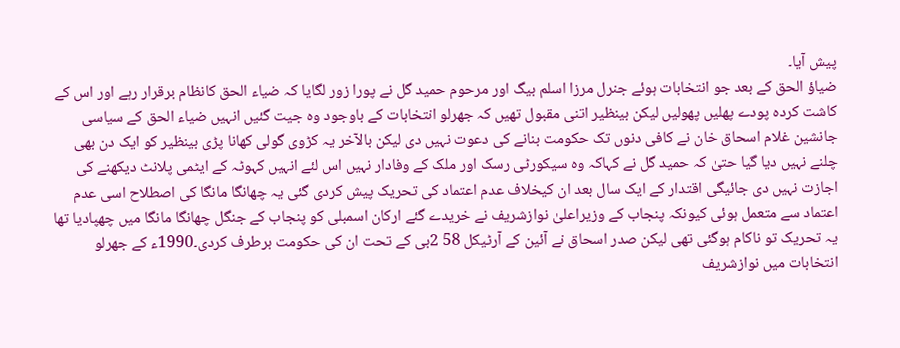پیش آیا۔
ضیاؤ الحق کے بعد جو انتخابات ہوئے جنرل مرزا اسلم بیگ اور مرحوم حمید گل نے پورا زور لگایا کہ ضیاء الحق کانظام برقرار رہے اور اس کے کاشت کردہ پودے پھلیں پھولیں لیکن بینظیر اتنی مقبول تھیں کہ جھرلو انتخابات کے باوجود وہ جیت گئیں انہیں ضیاء الحق کے سیاسی جانشین غلام اسحاق خان نے کافی دنوں تک حکومت بنانے کی دعوت نہیں دی لیکن بالآخر یہ کڑوی گولی کھانا پڑی بینظیر کو ایک دن بھی چلنے نہیں دیا گیا حتیٰ کہ حمید گل نے کہاکہ وہ سیکورٹی رسک اور ملک کے وفادار نہیں اس لئے انہیں کہوٹہ کے ایٹمی پلانٹ دیکھنے کی اجازت نہیں دی جائیگی اقتدار کے ایک سال بعد ان کیخلاف عدم اعتماد کی تحریک پیش کردی گئی یہ چھانگا مانگا کی اصطلاح اسی عدم اعتماد سے متعمل ہوئی کیونکہ پنجاب کے وزیراعلیٰ نوازشریف نے خریدے گئے ارکان اسمبلی کو پنجاب کے جنگل چھانگا مانگا میں چھپادیا تھا یہ تحریک تو ناکام ہوگئی تھی لیکن صدر اسحاق نے آئین کے آرٹیکل 58 2بی کے تحت ان کی حکومت برطرف کردی۔1990ء کے جھرلو انتخابات میں نوازشریف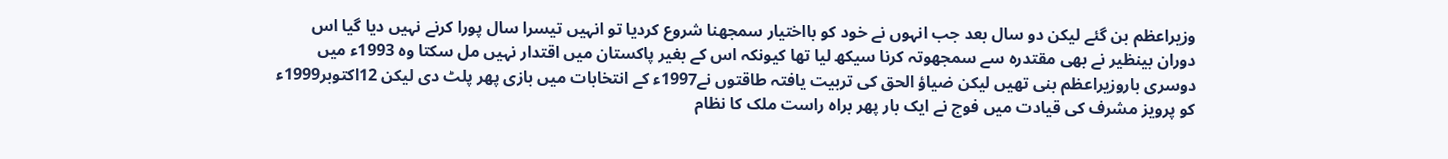وزیراعظم بن گئے لیکن دو سال بعد جب انہوں نے خود کو بااختیار سمجھنا شروع کردیا تو انہیں تیسرا سال پورا کرنے نہیں دیا گیا اس دوران بینظیر نے بھی مقتدرہ سے سمجھوتہ کرنا سیکھ لیا تھا کیونکہ اس کے بغیر پاکستان میں اقتدار نہیں مل سکتا وہ 1993ء میں دوسری باروزیراعظم بنی تھیں لیکن ضیاؤ الحق کی تربیت یافتہ طاقتوں نے1997ء کے انتخابات میں بازی پھر پلٹ دی لیکن 12اکتوبر1999ء کو پرویز مشرف کی قیادت میں فوج نے ایک بار پھر براہ راست ملک کا نظام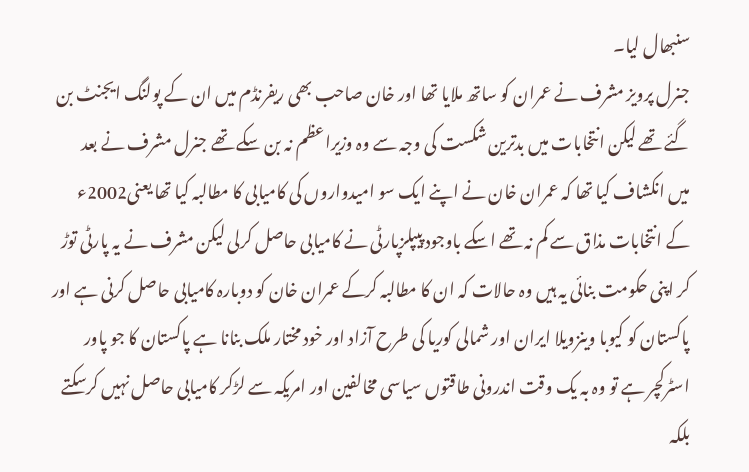سنبھال لیا۔
جنرل پرویز مشرف نے عمران کو ساتھ ملایا تھا اور خان صاحب بھی ریفرنڈم میں ان کے پولنگ ایجنٹ بن گئے تھے لیکن انتخابات میں بدترین شکست کی وجہ سے وہ وزیراعظم نہ بن سکے تھے جنرل مشرف نے بعد میں انکشاف کیا تھا کہ عمران خان نے اپنے ایک سو امیدواروں کی کامیابی کا مطالبہ کیا تھا یعنی2002ء کے انتخابات مذاق سے کم نہ تھے اسکے باوجود پیپلزپارٹی نے کامیابی حاصل کرلی لیکن مشرف نے یہ پارٹی توڑ کر اپنی حکومت بنائی یہ ہیں وہ حالات کہ ان کا مطالبہ کرکے عمران خان کو دوبارہ کامیابی حاصل کرنی ہے اور پاکستان کو کیوبا وینزویلا ایران اور شمالی کوریا کی طرح آزاد اور خود مختار ملک بنانا ہے پاکستان کا جو پاور اسٹرکچر ہے تو وہ بہ یک وقت اندرونی طاقتوں سیاسی مخالفین اور امریکہ سے لڑکر کامیابی حاصل نہیں کرسکتے بلکہ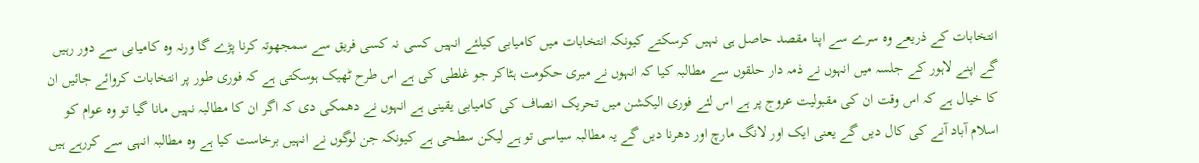انتخابات کے ذریعے وہ سرے سے اپنا مقصد حاصل ہی نہیں کرسکتے کیونکہ انتخابات میں کامیابی کیلئے انہیں کسی نہ کسی فریق سے سمجھوتہ کرنا پڑے گا ورنہ وہ کامیابی سے دور رہیں گے اپنے لاہور کے جلسہ میں انہوں نے ذمہ دار حلقوں سے مطالبہ کیا کہ انہوں نے میری حکومت ہٹاکر جو غلطی کی ہے اس طرح ٹھیک ہوسکتی ہے کہ فوری طور پر انتخابات کروائے جائیں ان کا خیال ہے کہ اس وقت ان کی مقبولیت عروج پر ہے اس لئے فوری الیکشن میں تحریک انصاف کی کامیابی یقینی ہے انہوں نے دھمکی دی کہ اگر ان کا مطالبہ نہیں مانا گیا تو وہ عوام کو اسلام آباد آنے کی کال دیں گے یعنی ایک اور لانگ مارچ اور دھرنا دیں گے یہ مطالبہ سیاسی تو ہے لیکن سطحی ہے کیونکہ جن لوگوں نے انہیں برخاست کیا ہے وہ مطالبہ انہی سے کررہے ہیں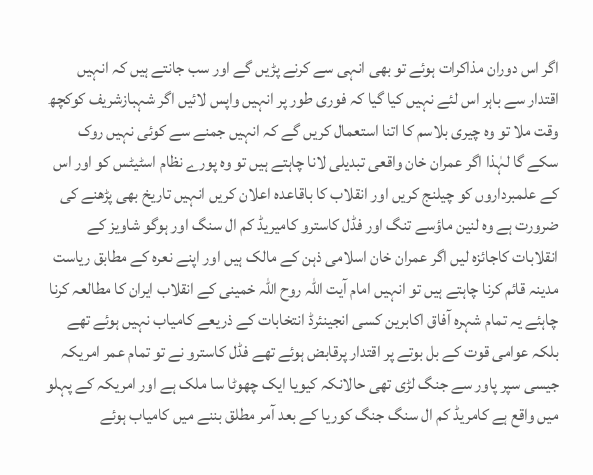اگر اس دوران مذاکرات ہوئے تو بھی انہی سے کرنے پڑیں گے اور سب جانتے ہیں کہ انہیں اقتدار سے باہر اس لئے نہیں کیا گیا کہ فوری طور پر انہیں واپس لائیں اگر شہبازشریف کوکچھ وقت ملا تو وہ چیری بلاسم کا اتنا استعمال کریں گے کہ انہیں جمنے سے کوئی نہیں روک سکے گا لہٰذا اگر عمران خان واقعی تبدیلی لانا چاہتے ہیں تو وہ پورے نظام اسٹیٹس کو اور اس کے علمبرداروں کو چیلنج کریں اور انقلاب کا باقاعدہ اعلان کریں انہیں تاریخ بھی پڑھنے کی ضرورت ہے وہ لنین ماؤسے تنگ اور فڈل کاسترو کامیریڈ کم ال سنگ اور ہوگو شاویز کے انقلابات کاجائزہ لیں اگر عمران خان اسلامی ذہن کے مالک ہیں اور اپنے نعرہ کے مطابق ریاست مدینہ قائم کرنا چاہتے ہیں تو انہیں امام آیت اللہ روح اللہ خمینی کے انقلاب ایران کا مطالعہ کرنا چاہئے یہ تمام شہرہ آفاق اکابرین کسی انجینئرڈ انتخابات کے ذریعے کامیاب نہیں ہوئے تھے بلکہ عوامی قوت کے بل بوتے پر اقتدار پرقابض ہوئے تھے فڈل کاسترو نے تو تمام عمر امریکہ جیسی سپر پاور سے جنگ لڑی تھی حالانکہ کیویا ایک چھوٹا سا ملک ہے اور امریکہ کے پہلو میں واقع ہے کامریڈ کم ال سنگ جنگ کوریا کے بعد آمر مطلق بننے میں کامیاب ہوئے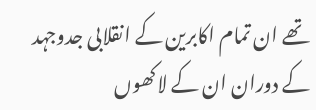تھے ان تمام اکابرین کے انقلابی جدوجہد کے دوران ان کے لاکھوں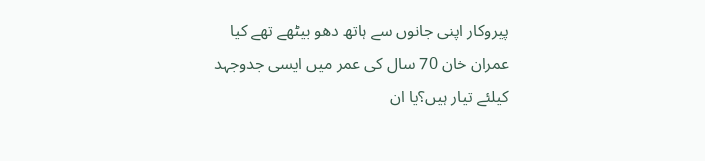پیروکار اپنی جانوں سے ہاتھ دھو بیٹھے تھے کیا عمران خان 70 سال کی عمر میں ایسی جدوجہد کیلئے تیار ہیں؟یا ان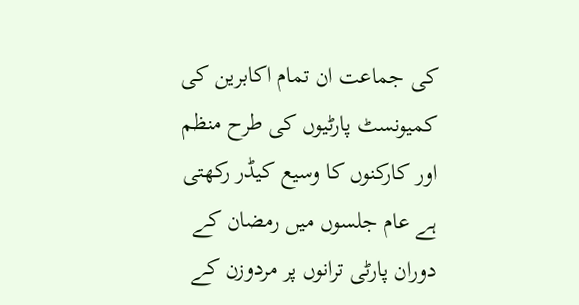کی جماعت ان تمام اکابرین کی کمیونسٹ پارٹیوں کی طرح منظم اور کارکنوں کا وسیع کیڈر رکھتی ہے عام جلسوں میں رمضان کے دوران پارٹی ترانوں پر مردوزن کے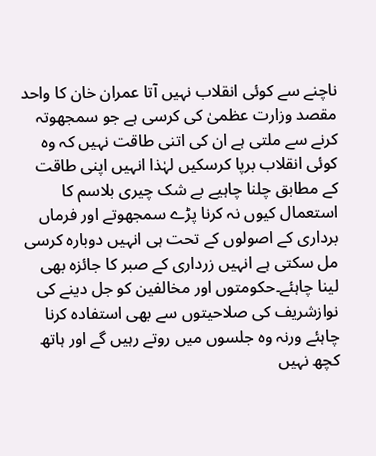ناچنے سے کوئی انقلاب نہیں آتا عمران خان کا واحد مقصد وزارت عظمیٰ کی کرسی ہے جو سمجھوتہ کرنے سے ملتی ہے ان کی اتنی طاقت نہیں کہ وہ کوئی انقلاب برپا کرسکیں لہٰذا انہیں اپنی طاقت کے مطابق چلنا چاہیے بے شک چیری بلاسم کا استعمال کیوں نہ کرنا پڑے سمجھوتے اور فرماں برداری کے اصولوں کے تحت ہی انہیں دوبارہ کرسی مل سکتی ہے انہیں زرداری کے صبر کا جائزہ بھی لینا چاہئے۔حکومتوں اور مخالفین کو جل دینے کی نوازشریف کی صلاحیتوں سے بھی استفادہ کرنا چاہئے ورنہ وہ جلسوں میں روتے رہیں گے اور ہاتھ کچھ نہیں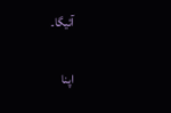آئیگا۔

اپنا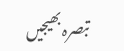تبصرہ بھیجیں